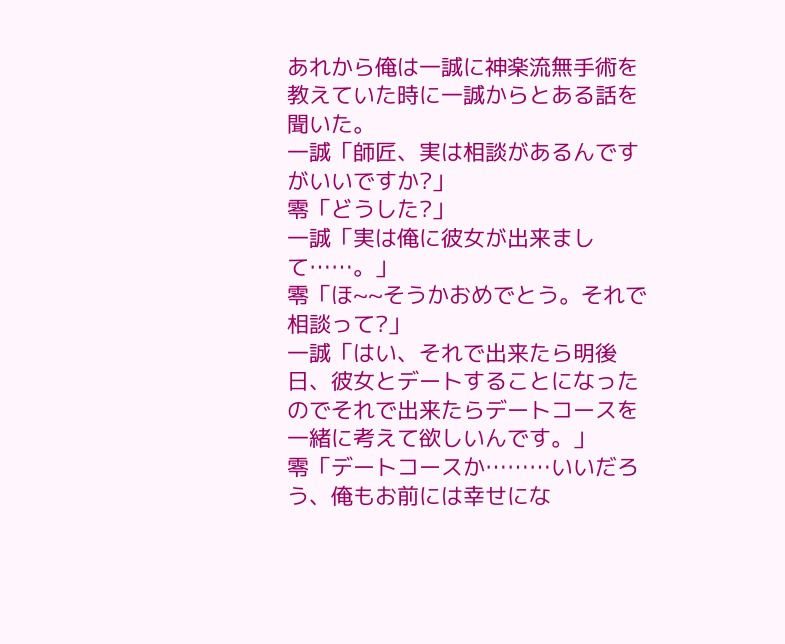あれから俺は一誠に神楽流無手術を教えていた時に一誠からとある話を聞いた。
一誠「師匠、実は相談があるんですがいいですか?」
零「どうした?」
一誠「実は俺に彼女が出来まして……。」
零「ほ~~そうかおめでとう。それで相談って?」
一誠「はい、それで出来たら明後日、彼女とデートすることになったのでそれで出来たらデートコースを一緒に考えて欲しいんです。」
零「デートコースか………いいだろう、俺もお前には幸せにな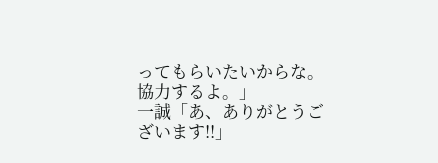ってもらいたいからな。協力するよ。」
一誠「あ、ありがとうございます!!」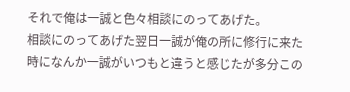それで俺は一誠と色々相談にのってあげた。
相談にのってあげた翌日一誠が俺の所に修行に来た時になんか一誠がいつもと違うと感じたが多分この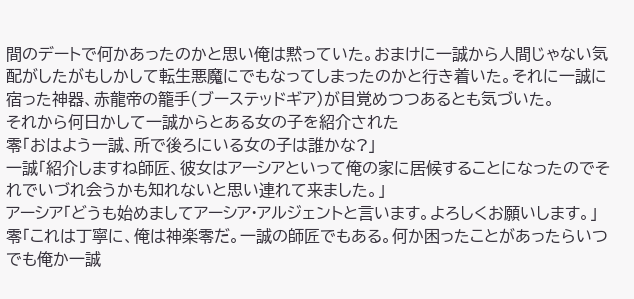間のデートで何かあったのかと思い俺は黙っていた。おまけに一誠から人間じゃない気配がしたがもしかして転生悪魔にでもなってしまったのかと行き着いた。それに一誠に宿った神器、赤龍帝の籠手(ブーステッドギア)が目覚めつつあるとも気づいた。
それから何日かして一誠からとある女の子を紹介された
零「おはよう一誠、所で後ろにいる女の子は誰かな?」
一誠「紹介しますね師匠、彼女はアーシアといって俺の家に居候することになったのでそれでいづれ会うかも知れないと思い連れて来ました。」
アーシア「どうも始めましてアーシア·アルジェントと言います。よろしくお願いします。」
零「これは丁寧に、俺は神楽零だ。一誠の師匠でもある。何か困ったことがあったらいつでも俺か一誠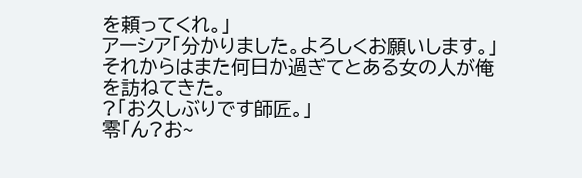を頼ってくれ。」
アーシア「分かりました。よろしくお願いします。」
それからはまた何日か過ぎてとある女の人が俺を訪ねてきた。
?「お久しぶりです師匠。」
零「ん?お~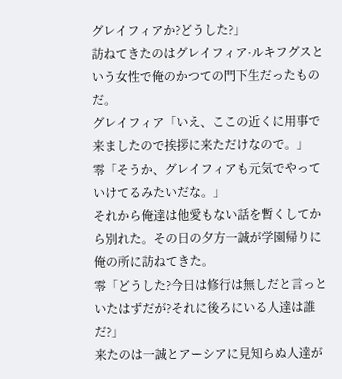グレイフィアか?どうした?」
訪ねてきたのはグレイフィア·ルキフグスという女性で俺のかつての門下生だったものだ。
グレイフィア「いえ、ここの近くに用事で来ましたので挨拶に来ただけなので。」
零「そうか、グレイフィアも元気でやっていけてるみたいだな。」
それから俺達は他愛もない話を暫くしてから別れた。その日の夕方一誠が学園帰りに俺の所に訪ねてきた。
零「どうした?今日は修行は無しだと言っといたはずだが?それに後ろにいる人達は誰だ?」
来たのは一誠とアーシアに見知らぬ人達が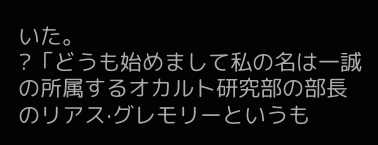いた。
?「どうも始めまして私の名は一誠の所属するオカルト研究部の部長のリアス·グレモリーというも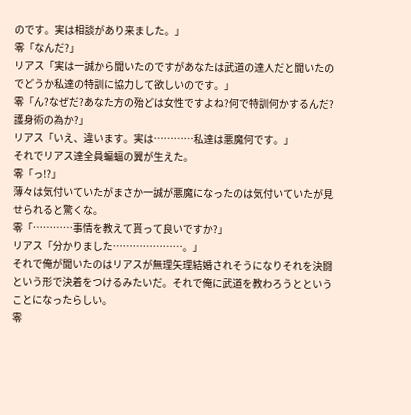のです。実は相談があり来ました。」
零「なんだ?」
リアス「実は一誠から聞いたのですがあなたは武道の達人だと聞いたのでどうか私達の特訓に協力して欲しいのです。」
零「ん?なぜだ?あなた方の殆どは女性ですよね?何で特訓何かするんだ?護身術の為か?」
リアス「いえ、違います。実は…………私達は悪魔何です。」
それでリアス達全員蝙蝠の翼が生えた。
零「っ!?」
薄々は気付いていたがまさか一誠が悪魔になったのは気付いていたが見せられると驚くな。
零「…………事情を教えて貰って良いですか?」
リアス「分かりました…………………。」
それで俺が聞いたのはリアスが無理矢理結婚されそうになりそれを決闘という形で決着をつけるみたいだ。それで俺に武道を教わろうとということになったらしい。
零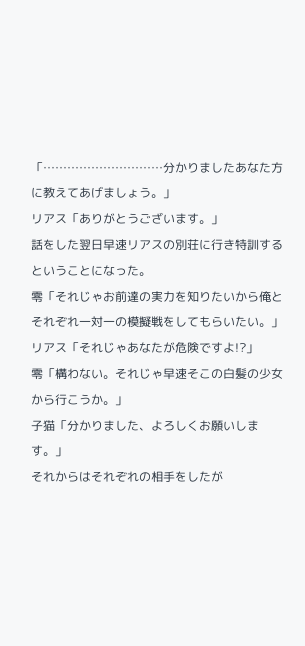「…………………………分かりましたあなた方に教えてあげましょう。」
リアス「ありがとうございます。」
話をした翌日早速リアスの別荘に行き特訓するということになった。
零「それじゃお前達の実力を知りたいから俺とそれぞれ一対一の模擬戦をしてもらいたい。」
リアス「それじゃあなたが危険ですよ!?」
零「構わない。それじゃ早速そこの白髪の少女から行こうか。」
子猫「分かりました、よろしくお願いします。」
それからはそれぞれの相手をしたが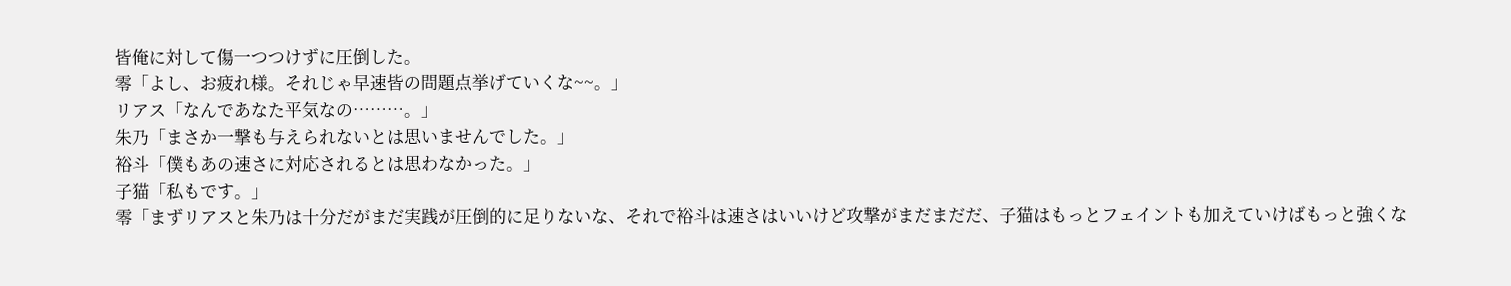皆俺に対して傷一つつけずに圧倒した。
零「よし、お疲れ様。それじゃ早速皆の問題点挙げていくな~~。」
リアス「なんであなた平気なの………。」
朱乃「まさか一撃も与えられないとは思いませんでした。」
裕斗「僕もあの速さに対応されるとは思わなかった。」
子猫「私もです。」
零「まずリアスと朱乃は十分だがまだ実践が圧倒的に足りないな、それで裕斗は速さはいいけど攻撃がまだまだだ、子猫はもっとフェイントも加えていけばもっと強くな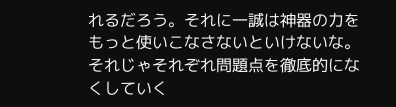れるだろう。それに一誠は神器の力をもっと使いこなさないといけないな。それじゃそれぞれ問題点を徹底的になくしていく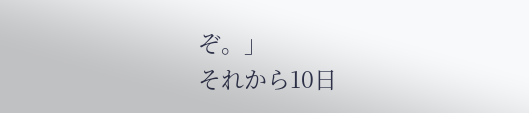ぞ。」
それから10日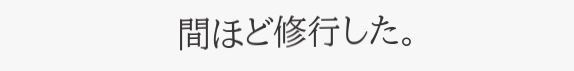間ほど修行した。